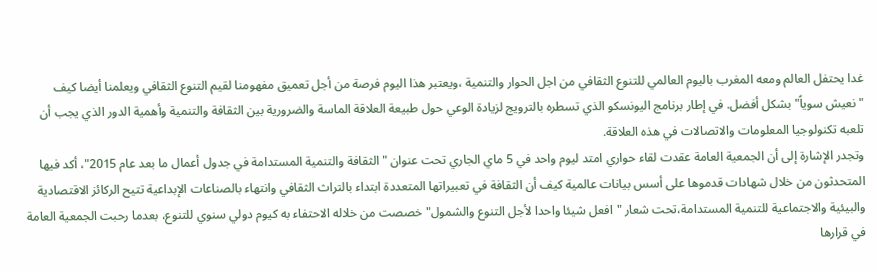غدا يحتفل العالم ومعه المغرب باليوم العالمي للتنوع الثقافي من اجل الحوار والتنمية ،ويعتبر هذا اليوم فرصة من أجل تعميق مفهومنا لقيم التنوع الثقافي ويعلمنا أيضا كيف "نعيش سوياً" بشكل أفضل. في إطار برنامج اليونسكو الذي تسطره بالترويج لزيادة الوعي حول طبيعة العلاقة الماسة والضرورية بين الثقافة والتنمية وأهمية الدور الذي يجب أن تلعبه تكنولوجيا المعلومات والاتصالات في هذه العلاقة.
وتجدر الإشارة إلى أن الجمعية العامة عقدت لقاء حواري امتد ليوم واحد في 5 ماي الجاري تحت عنوان "الثقافة والتنمية المستدامة في جدول أعمال ما بعد عام 2015"، أكد فيها المتحدثون من خلال شهادات قدموها على أسس بيانات عالمية كيف أن الثقافة في تعبيراتها المتعددة ابتداء بالتراث الثقافي وانتهاء بالصناعات الإبداعية تتيح الركائز الاقتصادية والبيئية والاجتماعية للتنمية المستدامة،تحت شعار "افعل شيئا واحدا لأجل التنوع والشمول" خصصت من خلاله الاحتفاء به كيوم دولي سنوي للتنوع، بعدما رحبت الجمعية العامة في قرارها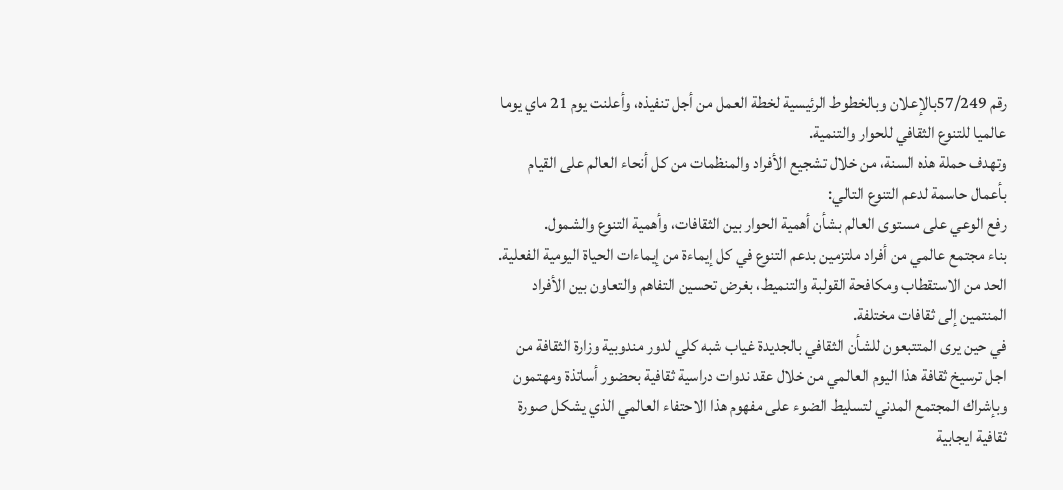رقم 57/249بالإعلان وبالخطوط الرئيسية لخطة العمل من أجل تنفيذه، وأعلنت يوم 21 ماي يوما عالميا للتنوع الثقافي للحوار والتنمية.
وتهدف حملة هذه السنة، من خلال تشجيع الأفراد والمنظمات من كل أنحاء العالم على القيام بأعمال حاسمة لدعم التنوع التالي:
رفع الوعي على مستوى العالم بشأن أهمية الحوار بين الثقافات، وأهمية التنوع والشمول.
بناء مجتمع عالمي من أفراد ملتزمين بدعم التنوع في كل إيماءة من إيماءات الحياة اليومية الفعلية.
الحد من الاستقطاب ومكافحة القولبة والتنميط، بغرض تحسين التفاهم والتعاون بين الأفراد المنتمين إلى ثقافات مختلفة.
في حين يرى المتتبعون للشأن الثقافي بالجديدة غياب شبه كلي لدور مندوبية وزارة الثقافة من اجل ترسيخ ثقافة هذا اليوم العالمي من خلال عقد ندوات دراسية ثقافية بحضور أساتذة ومهتمون وبإشراك المجتمع المدني لتسليط الضوء على مفهوم هذا الاحتفاء العالمي الذي يشكل صورة ثقافية ايجابية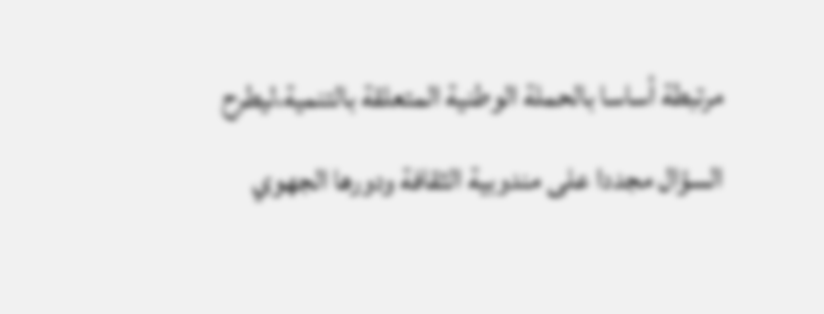مرتبطة أساسا بالحملة الوطنية المتعلقة بالتنمية،ليطرح السؤال مجددا على مندوبية الثقافة ودورها الجهوي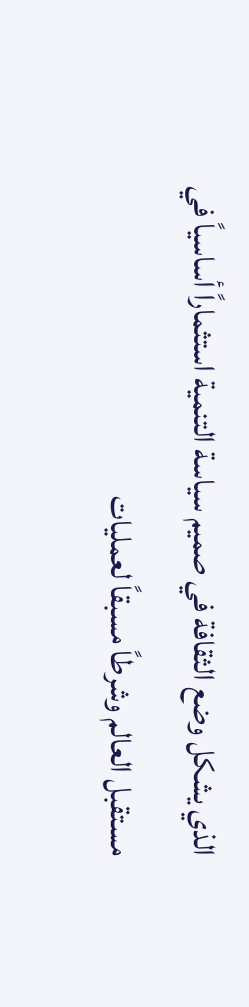الذي يشكل وضع الثقافة في صميم سياسة التنمية استثماراً أساسياً في مستقبل العالم وشرطاً مسبقاً لعمليات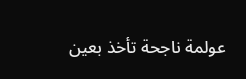عولمة ناجحة تأخذ بعين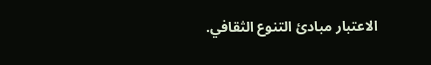الاعتبار مبادئ التنوع الثقافي.